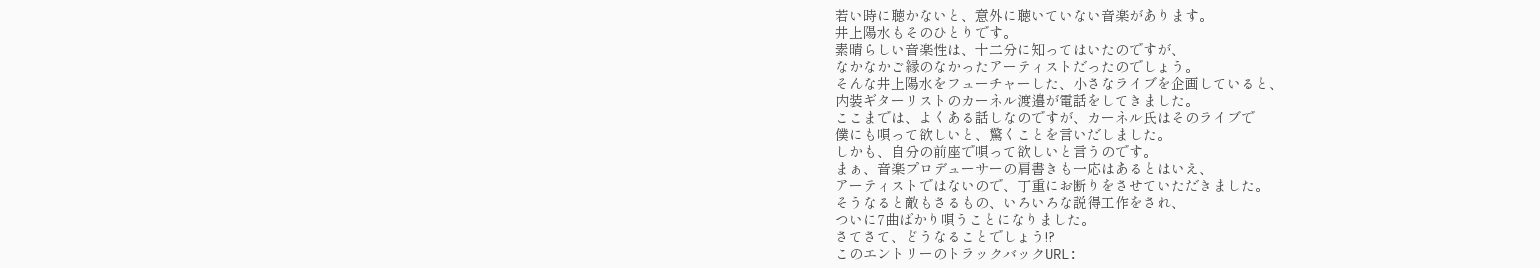若い時に聴かないと、意外に聴いていない音楽があります。
井上陽水もそのひとりです。
素晴らしい音楽性は、十二分に知ってはいたのですが、
なかなかご縁のなかったアーティストだったのでしょう。
そんな井上陽水をフューチャーした、小さなライブを企画していると、
内装ギターリストのカーネル渡邉が電話をしてきました。
ここまでは、よくある話しなのですが、カーネル氏はそのライブで
僕にも唄って欲しいと、驚くことを言いだしました。
しかも、自分の前座で唄って欲しいと言うのです。
まぁ、音楽プロデューサーの肩書きも一応はあるとはいえ、
アーティストではないので、丁重にお断りをさせていただきました。
そうなると敵もさるもの、いろいろな説得工作をされ、
ついに7曲ばかり唄うことになりました。
さてさて、どうなることでしょう!?
このエントリーのトラックバックURL: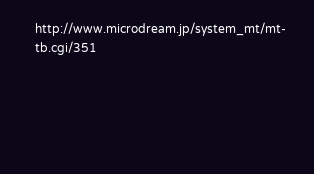http://www.microdream.jp/system_mt/mt-tb.cgi/351